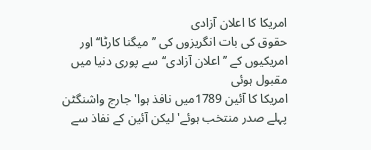امریکا کا اعلان آزادی
حقوق کی بات انگریزوں کی ’’میگنا کارٹا‘‘اور امریکیوں کے ’’اعلان آزادی‘‘سے پوری دنیا میں مقبول ہوئی
امریکا کا آئین 1789میں نافذ ہوا' جارج واشنگٹن پہلے صدر منتخب ہوئے' لیکن آئین کے نفاذ سے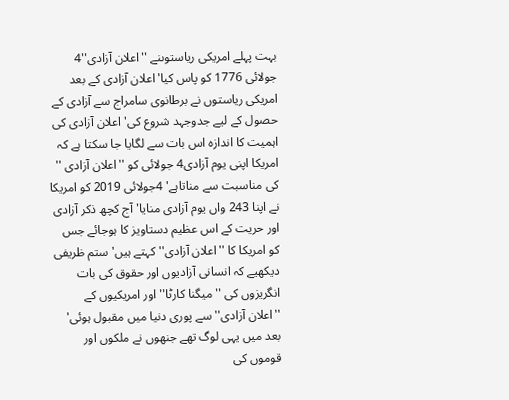بہت پہلے امریکی ریاستوںنے ''اعلان آزادی''4 جولائی 1776 کو پاس کیا'اعلان آزادی کے بعد امریکی ریاستوں نے برطانوی سامراج سے آزادی کے حصول کے لیے جدوجہد شروع کی' اعلان آزادی کی اہمیت کا اندازہ اس بات سے لگایا جا سکتا ہے کہ امریکا اپنی یوم آزادی4 جولائی کو ''اعلان آزادی '' کی مناسبت سے مناتاہے' 4جولائی 2019 کو امریکا نے اپنا 243 واں یوم آزادی منایا' آج کچھ ذکر آزادی اور حریت کے اس عظیم دستاویز کا ہوجائے جس کو امریکا کا ''اعلان آزادی'' کہتے ہیں' ستم ظریفی دیکھیے کہ انسانی آزادیوں اور حقوق کی بات انگریزوں کی ''میگنا کارٹا''اور امریکیوں کے ''اعلان آزادی''سے پوری دنیا میں مقبول ہوئی' بعد میں یہی لوگ تھے جنھوں نے ملکوں اور قوموں کی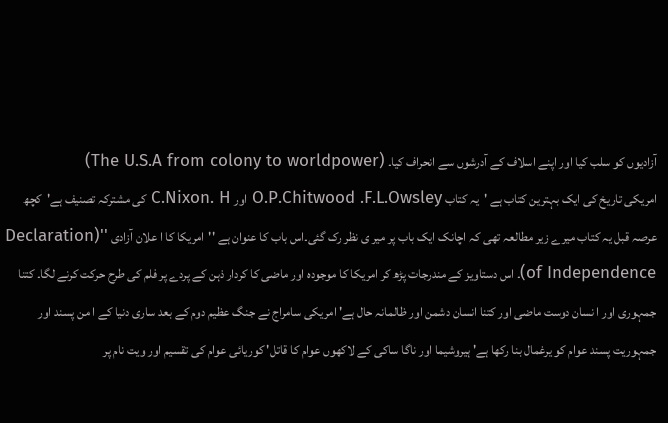آزادیوں کو سلب کیا اور اپنے اسلاف کے آدرشوں سے انحراف کیا۔ (The U.S.A from colony to worldpower)
امریکی تاریخ کی ایک بہترین کتاب ہے 'یہ کتاب O.P.Chitwood .F.L.Owsley اور C.Nixon. H کی مشترکہ تصنیف ہے'کچھ عرصہ قبل یہ کتاب میرے زیر مطالعہ تھی کہ اچانک ایک باب پر میر ی نظر رک گئی۔اس باب کا عنوان ہے ''امریکا کا ا علان آزادی ''(Declaration of Independence)۔ اس دستاویز کے مندرجات پڑھ کر امریکا کا موجودہ اور ماضی کا کردار ذہن کے پردے پر فلم کی طرح حرکت کرنے لگا۔ کتنا جمہوری اور ا نسان دوست ماضی اور کتنا انسان دشمن اور ظالمانہ حال ہے' امریکی سامراج نے جنگ عظیم دوم کے بعد ساری دنیا کے ا من پسند اور جمہوریت پسند عوام کو یرغمال بنا رکھا ہے' ہیروشیما اور ناگا ساکی کے لاکھوں عوام کا قاتل' کوریائی عوام کی تقسیم اور ویت نام پر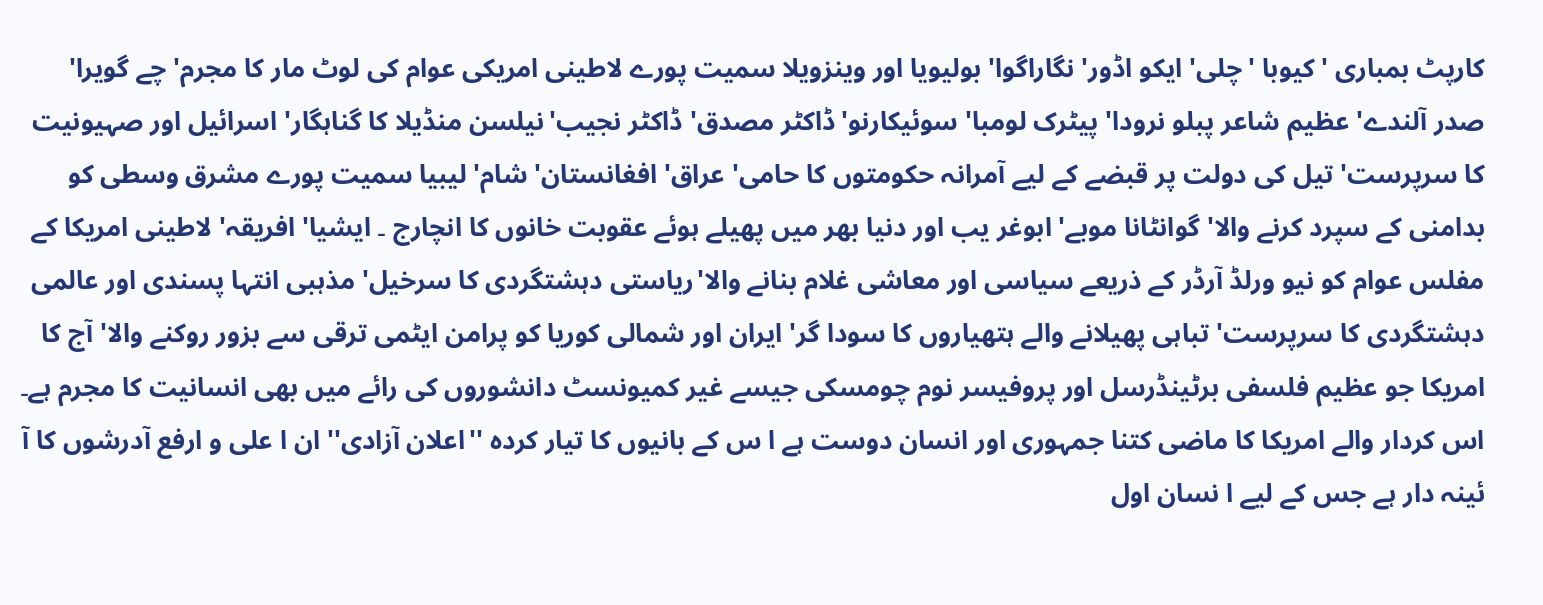کارپٹ بمباری 'کیوبا 'چلی' ایکو اڈور' نگاراگوا' بولیویا اور وینزویلا سمیت پورے لاطینی امریکی عوام کی لوٹ مار کا مجرم' چے گویرا' صدر آلندے' عظیم شاعر پبلو نرودا' پیٹرک لومبا' سوئیکارنو'ڈاکٹر مصدق' ڈاکٹر نجیب'نیلسن منڈیلا کا گناہگار' اسرائیل اور صہیونیت کا سرپرست' تیل کی دولت پر قبضے کے لیے آمرانہ حکومتوں کا حامی' عراق' افغانستان' شام' لیبیا سمیت پورے مشرق وسطی کو بدامنی کے سپرد کرنے والا' گوانٹانا موبے' ابوغر یب اور دنیا بھر میں پھیلے ہوئے عقوبت خانوں کا انچارج ۔ ایشیا' افریقہ' لاطینی امریکا کے مفلس عوام کو نیو ورلڈ آرڈر کے ذریعے سیاسی اور معاشی غلام بنانے والا'ریاستی دہشتگردی کا سرخیل' مذہبی انتہا پسندی اور عالمی دہشتگردی کا سرپرست' تباہی پھیلانے والے ہتھیاروں کا سودا گر' ایران اور شمالی کوریا کو پرامن ایٹمی ترقی سے بزور روکنے والا' آج کا امریکا جو عظیم فلسفی برٹینڈرسل اور پروفیسر نوم چومسکی جیسے غیر کمیونسٹ دانشوروں کی رائے میں بھی انسانیت کا مجرم ہے۔
اس کردار والے امریکا کا ماضی کتنا جمہوری اور انسان دوست ہے ا س کے بانیوں کا تیار کردہ ''اعلان آزادی'' ان ا علی و ارفع آدرشوں کا آ ئینہ دار ہے جس کے لیے ا نسان اول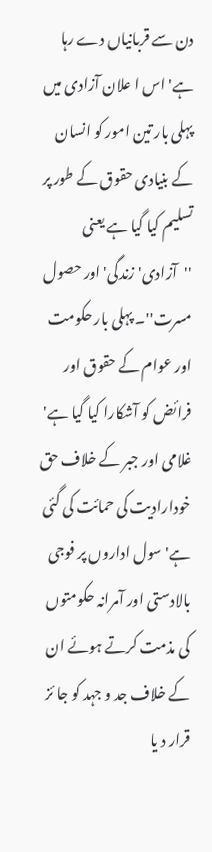دن سے قربانیاں دے رہا ہے' اس ا علان آزادی میں پہلی بار تین امور کو انسان کے بنیادی حقوق کے طور پر تسلیم کیا گیا ہے یعنی ''آزادی' زندگی' اور حصول مسرت''۔ پہلی بار حکومت اور عوام کے حقوق اور فرائض کو آشکارا کیا گیا ہے' غلامی اور جبر کے خلاف حق خودارادیت کی حمائت کی گئی ہے' سول اداروں پر فوجی بالادستی اور آمرانہ حکومتوں کی مذمت کرتے ہوئے ان کے خلاف جد و جہد کو جا ئز قرار د یا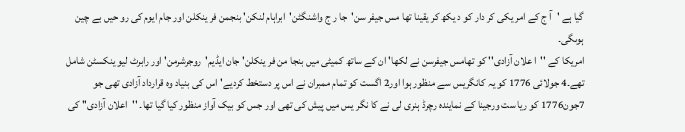گیا ہے 'آ ج کے امر یکی کر دار کو د یکھ کر یقینا تھا مس جیفر سن'جا ر ج واشنگٹن'ابراہام لنکن' بنجمن فر ینکلن اور جام ایوم کی رو حیں بے چین ہوںگی۔
امریکا کے ''ا علان آزادی'' کو تھامس جیفرسن نے لکھا' ان کے ساتھ کمیٹی میں بنجا من فر ینکلن' جان ایڈیم'روجرشرمن' اور رابرٹ لیو ینکسٹن شامل تھے۔4 جولائی 1776 کو یہ کانگریس سے منظور ہوا اور2 اگست کو تمام ممبران نے اس پر دستخط کردیے'اس کی بنیاد وہ قرارداد آزادی تھی جو 7جون1776 کو ریا ست ورجینا کے نمایندہ رچرڈ ہنری لی نے کا نگر یس میں پیش کی تھی اور جس کو بیک آواز منظور کیا گیا تھا۔ ''اعلان آزادی'' کی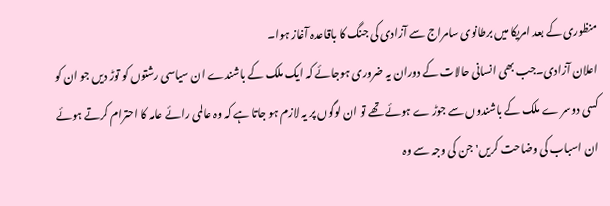منظوری کے بعد امریکا میں برطانوی سامراج سے آزادی کی جنگ کا باقاعدہ آغاز ہوا۔
اعلان آزادی۔جب بھی انسانی حالات کے دوران یہ ضروری ہوجائے کہ ایک ملک کے باشندے ان سیاسی رشتوں کو توڑ دیں جو ان کو کسی دوسر ے ملک کے باشندوں سے جوڑ ے ہوئے تھے تو ان لوگوں پر یہ لازم ہو جاتا ہے کہ وہ عالمی رائے عامہ کا احترام کرتے ہوئے ان اسباب کی وضاحت کریں'جن کی وجہ سے وہ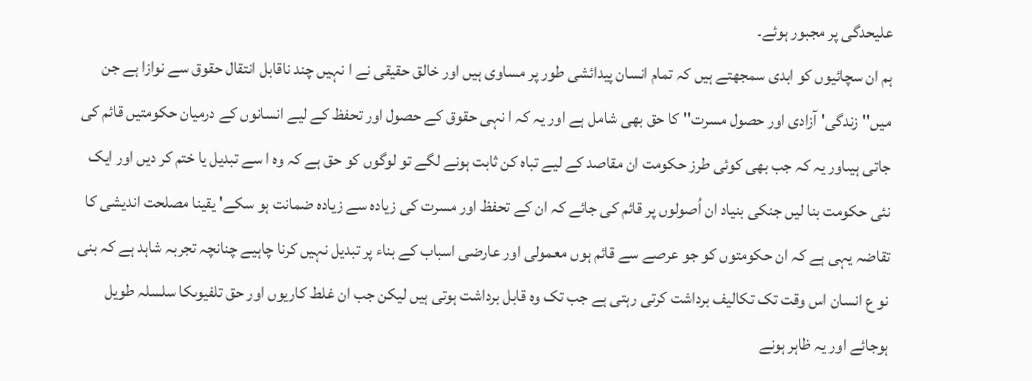علیحدگی پر مجبور ہوئے۔
ہم ان سچائیوں کو ابدی سمجھتے ہیں کہ تمام انسان پیدائشی طور پر مساوی ہیں اور خالق حقیقی نے ا نہیں چند ناقابل انتقال حقوق سے نوازا ہے جن میں'' زندگی' آزادی اور حصول مسرت'' کا حق بھی شامل ہے اور یہ کہ ا نہی حقوق کے حصول اور تحفظ کے لیے انسانوں کے درمیان حکومتیں قائم کی جاتی ہیںاور یہ کہ جب بھی کوئی طرز حکومت ان مقاصد کے لیے تباہ کن ثابت ہونے لگے تو لوگوں کو حق ہے کہ وہ ا سے تبدیل یا ختم کر دیں اور ایک نئی حکومت بنا لیں جنکی بنیاد ان اُصولوں پر قائم کی جائے کہ ان کے تحفظ اور مسرت کی زیادہ سے زیادہ ضمانت ہو سکے' یقینا مصلحت اندیشی کا تقاضہ یہی ہے کہ ان حکومتوں کو جو عرصے سے قائم ہوں معمولی اور عارضی اسباب کے بناء پر تبدیل نہیں کرنا چاہیے چنانچہ تجربہ شاہد ہے کہ بنی نو ع انسان اس وقت تک تکالیف برداشت کرتی رہتی ہے جب تک وہ قابل برداشت ہوتی ہیں لیکن جب ان غلط کاریوں اور حق تلفیوںکا سلسلہ طویل ہوجائے اور یہ ظاہر ہونے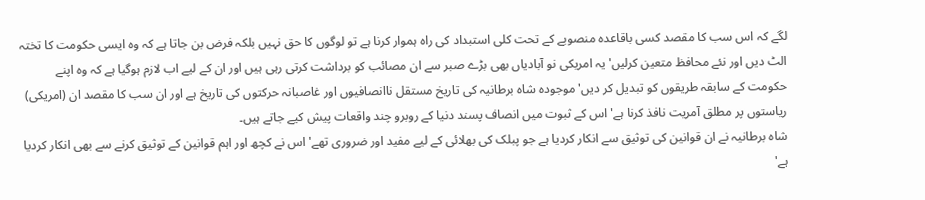لگے کہ اس سب کا مقصد کسی باقاعدہ منصوبے کے تحت کلی استبداد کی راہ ہموار کرنا ہے تو لوگوں کا حق نہیں بلکہ فرض بن جاتا ہے کہ وہ ایسی حکومت کا تختہ الٹ دیں اور نئے محافظ متعین کرلیں' یہ امریکی نو آبادیاں بھی بڑے صبر سے ان مصائب کو برداشت کرتی رہی ہیں اور ان کے لیے اب لازم ہوگیا ہے کہ وہ اپنے حکومت کے سابقہ طریقوں کو تبدیل کر دیں' موجودہ شاہ برطانیہ کی تاریخ مستقل ناانصافیوں اور غاصبانہ حرکتوں کی تاریخ ہے اور ان سب کا مقصد ان (امریکی) ریاستوں پر مطلق آمریت نافذ کرنا ہے' اس کے ثبوت میں انصاف پسند دنیا کے روبرو چند واقعات پیش کیے جاتے ہیں۔
شاہ برطانیہ نے ان قوانین کی توثیق سے انکار کردیا ہے جو پبلک کی بھلائی کے لیے مفید اور ضروری تھے' اس نے کچھ اور اہم قوانین کے توثیق کرنے سے بھی انکار کردیا ہے'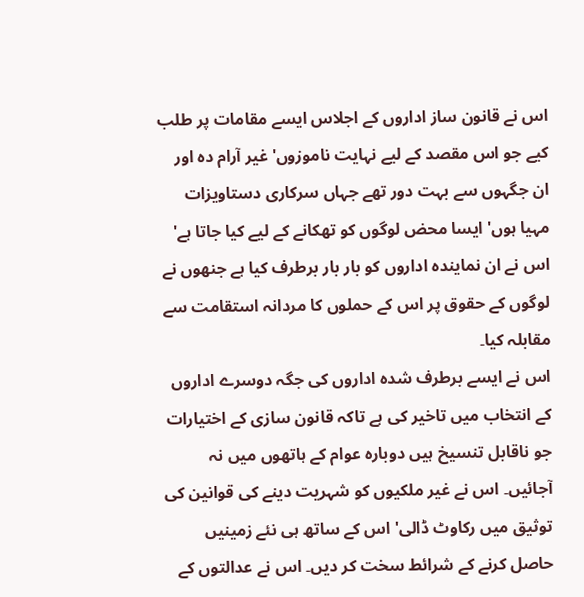اس نے قانون ساز اداروں کے اجلاس ایسے مقامات پر طلب کیے جو اس مقصد کے لیے نہایت ناموزوں' غیر آرام دہ اور ان جگہوں سے بہت دور تھے جہاں سرکاری دستاویزات مہیا ہوں' ایسا محض لوگوں کو تھکانے کے لیے کیا جاتا ہے' اس نے ان نمایندہ اداروں کو بار بار برطرف کیا ہے جنھوں نے لوگوں کے حقوق پر اس کے حملوں کا مردانہ استقامت سے مقابلہ کیا۔
اس نے ایسے برطرف شدہ اداروں کی جگہ دوسرے اداروں کے انتخاب میں تاخیر کی ہے تاکہ قانون سازی کے اختیارات جو ناقابل تنسیخ ہیں دوبارہ عوام کے ہاتھوں میں نہ آجائیں۔ اس نے غیر ملکیوں کو شہریت دینے کی قوانین کی توثیق میں رکاوٹ ڈالی' اس کے ساتھ ہی نئے زمینیں حاصل کرنے کے شرائط سخت کر دیں۔ اس نے عدالتوں کے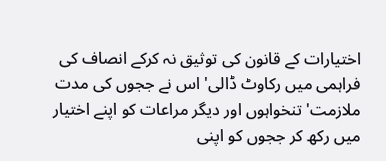اختیارات کے قانون کی توثیق نہ کرکے انصاف کی فراہمی میں رکاوٹ ڈالی' اس نے ججوں کی مدت ملازمت' تنخواہوں اور دیگر مراعات کو اپنے اختیار میں رکھ کر ججوں کو اپنی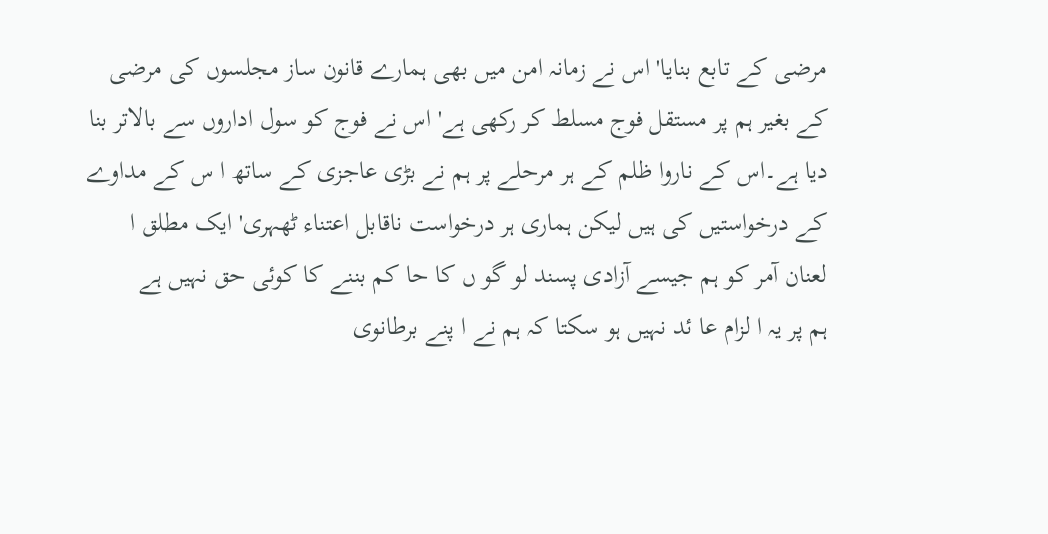مرضی کے تابع بنایا' اس نے زمانہ امن میں بھی ہمارے قانون ساز مجلسوں کی مرضی کے بغیر ہم پر مستقل فوج مسلط کر رکھی ہے' اس نے فوج کو سول اداروں سے بالاتر بنا دیا ہے۔اس کے ناروا ظلم کے ہر مرحلے پر ہم نے بڑی عاجزی کے ساتھ ا س کے مداوے کے درخواستیں کی ہیں لیکن ہماری ہر درخواست ناقابل اعتناء ٹھہری' ایک مطلق ا لعنان آمر کو ہم جیسے آزادی پسند لو گو ں کا حا کم بننے کا کوئی حق نہیں ہے
ہم پر یہ ا لزام عا ئد نہیں ہو سکتا کہ ہم نے ا پنے برطانوی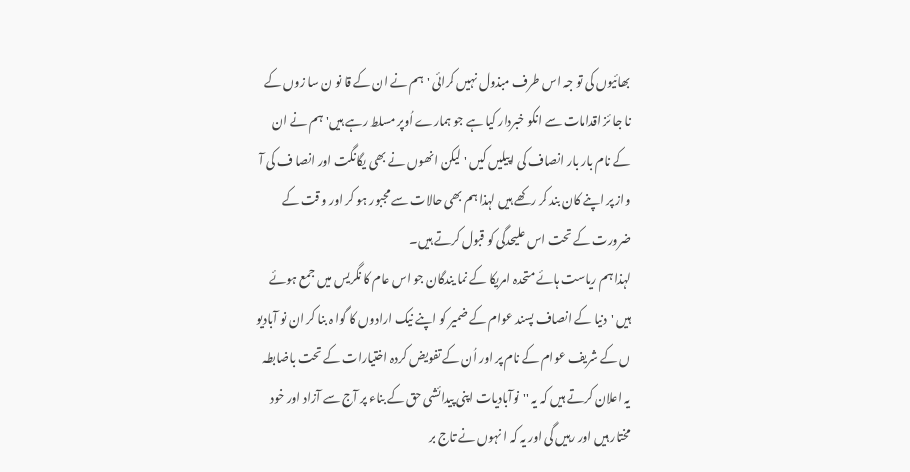بھائیوں کی تو جہ اس طرف مبذول نہیں کرائی 'ہم نے ان کے قا نو ن سا زوں کے نا جا ئز اقدامات سے انکو خبردار کیا ہے جو ہمارے اُوپر مسلط رہے ہیں' ہم نے ان کے نام بار بار انصاف کی اپیلیں کیں ' لیکن انھوں نے بھی یگانگت اور انصا ف کی آ واز پر اپنے کان بند کر رکھے ہیں لہذا ہم بھی حالات سے مجبور ہو کر اور و قت کے ضرورت کے تحت اس علیحدگی کو قبول کرتے ہیں۔
لہذا ہم ریاست ہائے متحدہ امریکا کے نما یندگان جو اس عام کا نگریس میں جمع ہوئے ہیں 'دنیا کے انصاف پسند عوام کے ضمیر کو اپنے نیک ارادوں کا گوا ہ بنا کر ان نو آبادیو ں کے شریف عوام کے نام پر اور اُن کے تفویض کردہ اختیارات کے تحت باضابطہ یہ اعلان کرتے ہیں کہ یہ ''نوآبادیات اپنی پیدائشی حق کے بناء پر آج سے آزاد اور خود مختار ہیں اور رہیں گی اور یہ کہ ا نہوں نے تاج بر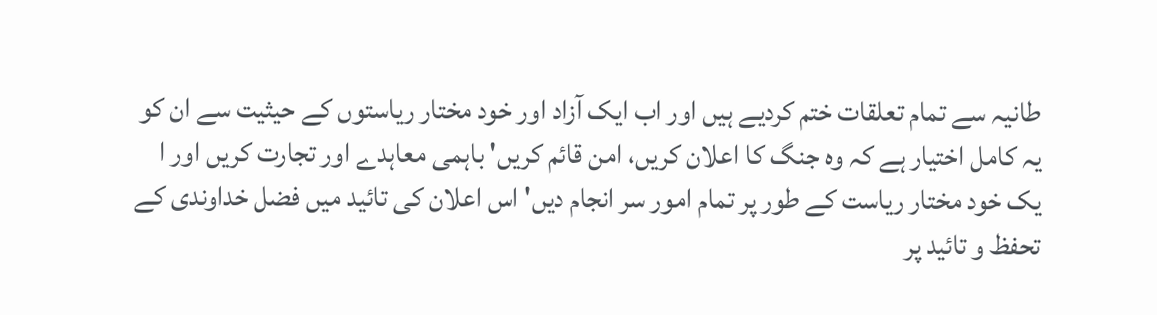طانیہ سے تمام تعلقات ختم کردیے ہیں اور اب ایک آزاد اور خود مختار ریاستوں کے حیثیت سے ان کو یہ کامل اختیار ہے کہ وہ جنگ کا اعلان کریں، امن قائم کریں' باہمی معاہدے اور تجارت کریں اور ا یک خود مختار ریاست کے طور پر تمام امور سر انجام دیں' اس اعلان کی تائید میں فضل خداوندی کے تحفظ و تائید پر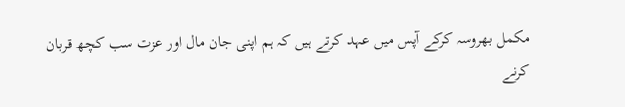مکمل بھروسہ کرکے آپس میں عہد کرتے ہیں کہ ہم اپنی جان مال اور عزت سب کچھ قربان کرنے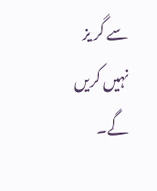سے گر یز نہیں کریں گے۔